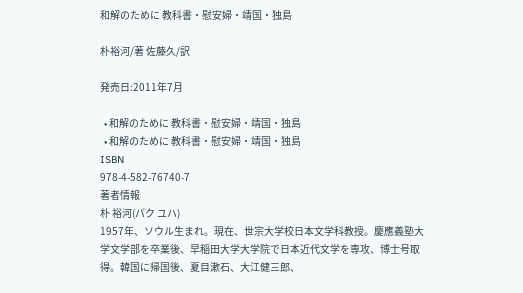和解のために 教科書・慰安婦・靖国・独島

朴裕河/著 佐藤久/訳

発売日:2011年7月

  • 和解のために 教科書・慰安婦・靖国・独島
  • 和解のために 教科書・慰安婦・靖国・独島
ISBN
978-4-582-76740-7
著者情報
朴 裕河(パク ユハ)
1957年、ソウル生まれ。現在、世宗大学校日本文学科教授。慶應義塾大学文学部を卒業後、早稲田大学大学院で日本近代文学を専攻、博士号取得。韓国に帰国後、夏目漱石、大江健三郎、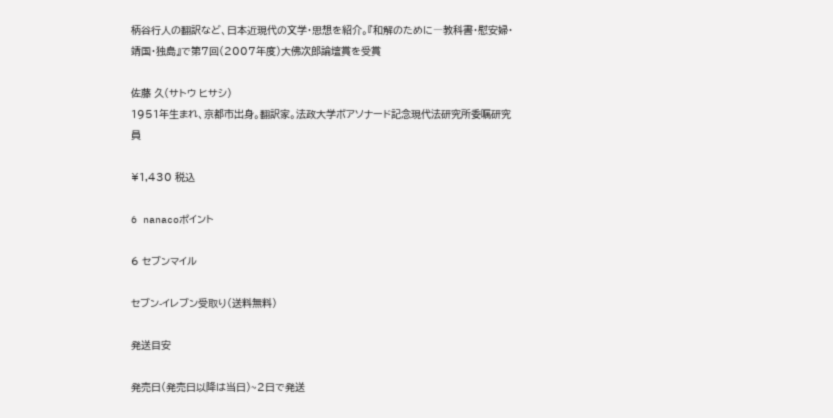柄谷行人の翻訳など、日本近現代の文学・思想を紹介。『和解のために―教科書・慰安婦・靖国・独島』で第7回(2007年度)大佛次郎論壇賞を受賞

佐藤 久(サトウ ヒサシ)
1951年生まれ、京都市出身。翻訳家。法政大学ボアソナード記念現代法研究所委嘱研究員

¥1,430 税込

6 nanacoポイント

6 セブンマイル

セブン-イレブン受取り(送料無料)

発送目安

発売日(発売日以降は当日)~2日で発送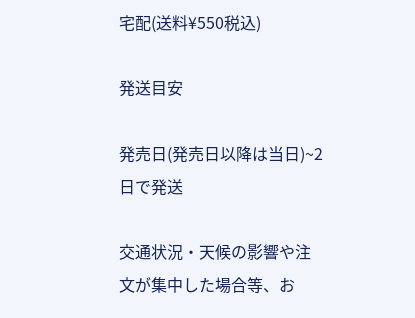宅配(送料¥550税込)

発送目安

発売日(発売日以降は当日)~2日で発送

交通状況・天候の影響や注文が集中した場合等、お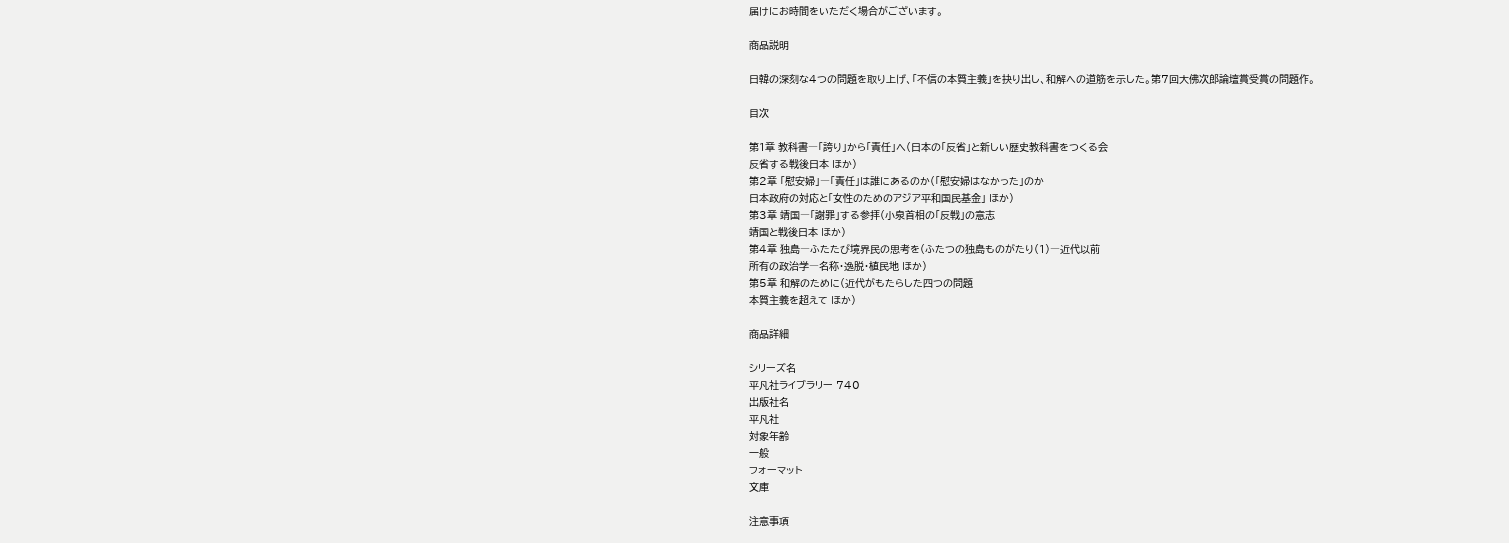届けにお時間をいただく場合がございます。

商品説明

日韓の深刻な4つの問題を取り上げ、「不信の本質主義」を抉り出し、和解への道筋を示した。第7回大佛次郎論壇賞受賞の問題作。

目次

第1章 教科書―「誇り」から「責任」へ(日本の「反省」と新しい歴史教科書をつくる会
反省する戦後日本 ほか)
第2章 「慰安婦」―「責任」は誰にあるのか(「慰安婦はなかった」のか
日本政府の対応と「女性のためのアジア平和国民基金」 ほか)
第3章 靖国―「謝罪」する参拝(小泉首相の「反戦」の意志
靖国と戦後日本 ほか)
第4章 独島―ふたたび境界民の思考を(ふたつの独島ものがたり(1)―近代以前
所有の政治学―名称・逸脱・植民地 ほか)
第5章 和解のために(近代がもたらした四つの問題
本質主義を超えて ほか)

商品詳細

シリーズ名
平凡社ライブラリー 740
出版社名
平凡社
対象年齢
一般
フォーマット
文庫

注意事項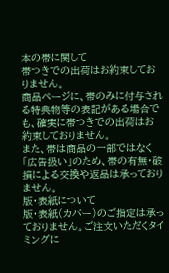本の帯に関して
帯つきでの出荷はお約束しておりません。
商品ページに、帯のみに付与される特典物等の表記がある場合でも、確実に帯つきでの出荷はお約束しておりません。
また、帯は商品の一部ではなく「広告扱い」のため、帯の有無・破損による交換や返品は承っておりません。
版・表紙について
版・表紙(カバー)のご指定は承っておりません。ご注文いただくタイミングに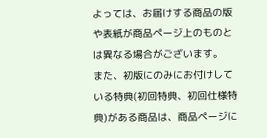よっては、お届けする商品の版や表紙が商品ページ上のものとは異なる場合がございます。
また、初版にのみにお付けしている特典(初回特典、初回仕様特典)がある商品は、商品ページに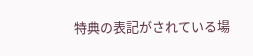特典の表記がされている場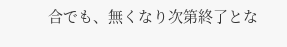合でも、無くなり次第終了とな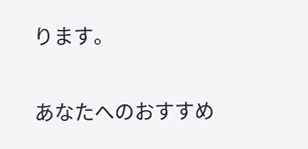ります。

あなたへのおすすめ